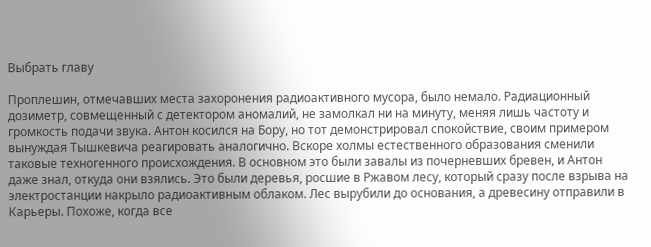Выбрать главу

Проплешин, отмечавших места захоронения радиоактивного мусора, было немало. Радиационный дозиметр, совмещенный с детектором аномалий, не замолкал ни на минуту, меняя лишь частоту и громкость подачи звука. Антон косился на Бору, но тот демонстрировал спокойствие, своим примером вынуждая Тышкевича реагировать аналогично. Вскоре холмы естественного образования сменили таковые техногенного происхождения. В основном это были завалы из почерневших бревен, и Антон даже знал, откуда они взялись. Это были деревья, росшие в Ржавом лесу, который сразу после взрыва на электростанции накрыло радиоактивным облаком. Лес вырубили до основания, а древесину отправили в Карьеры. Похоже, когда все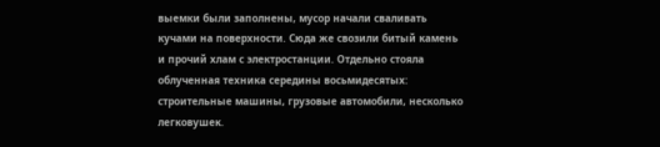выемки были заполнены, мусор начали сваливать кучами на поверхности. Сюда же свозили битый камень и прочий хлам с электростанции. Отдельно стояла облученная техника середины восьмидесятых: строительные машины, грузовые автомобили, несколько легковушек.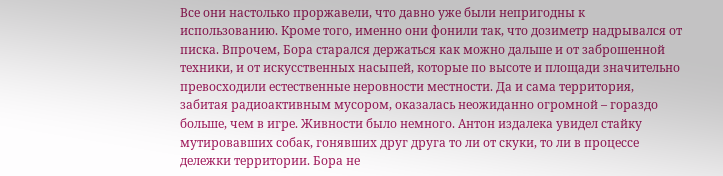Все они настолько проржавели, что давно уже были непригодны к использованию. Кроме того, именно они фонили так, что дозиметр надрывался от писка. Впрочем, Бора старался держаться как можно дальше и от заброшенной техники, и от искусственных насыпей, которые по высоте и площади значительно превосходили естественные неровности местности. Да и сама территория, забитая радиоактивным мусором, оказалась неожиданно огромной – гораздо больше, чем в игре. Живности было немного. Антон издалека увидел стайку мутировавших собак, гонявших друг друга то ли от скуки, то ли в процессе дележки территории. Бора не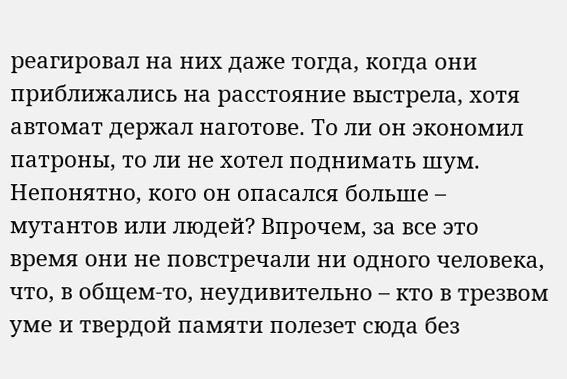реагировал на них даже тогда, когда они приближались на расстояние выстрела, хотя автомат держал наготове. То ли он экономил патроны, то ли не хотел поднимать шум. Непонятно, кого он опасался больше – мутантов или людей? Впрочем, за все это время они не повстречали ни одного человека, что, в общем-то, неудивительно – кто в трезвом уме и твердой памяти полезет сюда без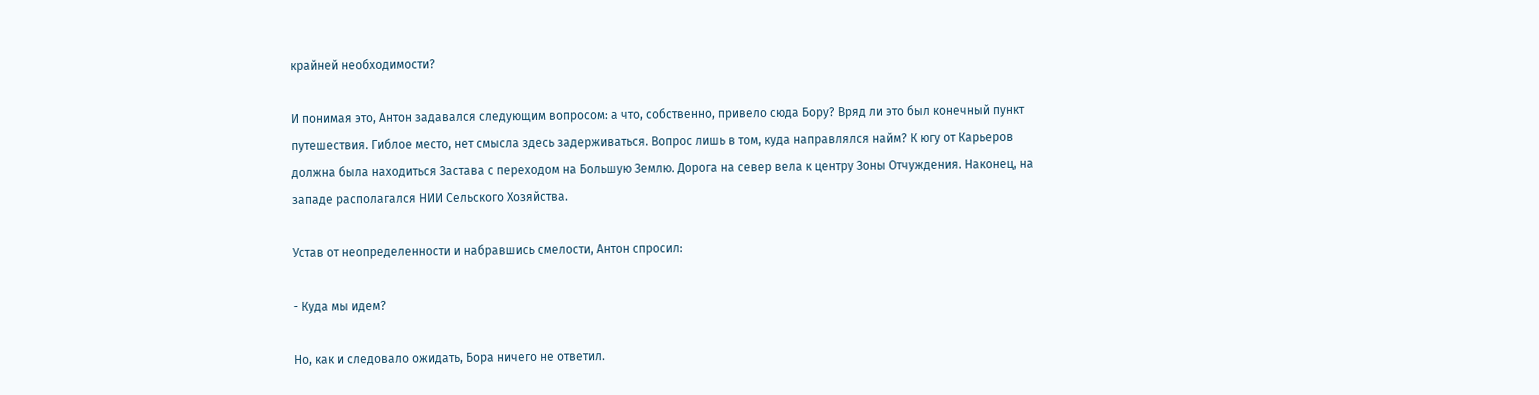крайней необходимости?

И понимая это, Антон задавался следующим вопросом: а что, собственно, привело сюда Бору? Вряд ли это был конечный пункт путешествия. Гиблое место, нет смысла здесь задерживаться. Вопрос лишь в том, куда направлялся найм? К югу от Карьеров должна была находиться Застава с переходом на Большую Землю. Дорога на север вела к центру Зоны Отчуждения. Наконец, на западе располагался НИИ Сельского Хозяйства.

Устав от неопределенности и набравшись смелости, Антон спросил:

- Куда мы идем?

Но, как и следовало ожидать, Бора ничего не ответил.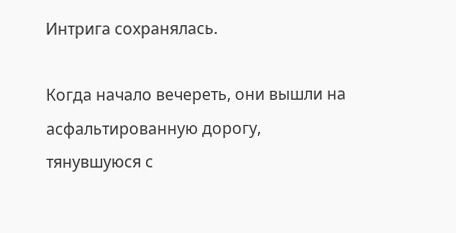Интрига сохранялась.

Когда начало вечереть, они вышли на асфальтированную дорогу, тянувшуюся с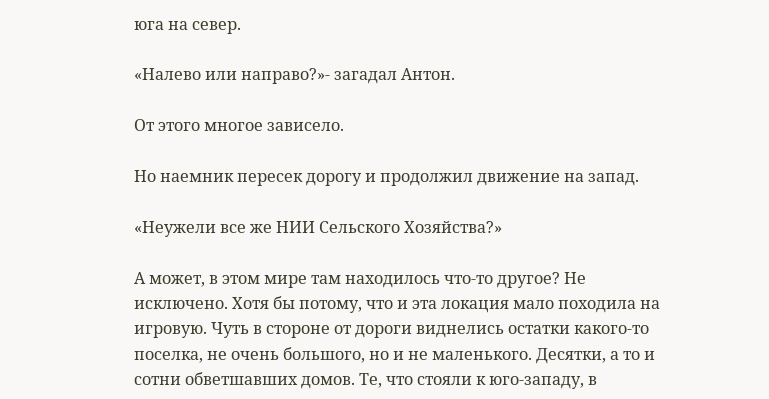юга на север.

«Налево или направо?»- загадал Антон.

От этого многое зависело.

Но наемник пересек дорогу и продолжил движение на запад.

«Неужели все же НИИ Сельского Хозяйства?»

А может, в этом мире там находилось что-то другое? Не исключено. Хотя бы потому, что и эта локация мало походила на игровую. Чуть в стороне от дороги виднелись остатки какого-то поселка, не очень большого, но и не маленького. Десятки, а то и сотни обветшавших домов. Те, что стояли к юго-западу, в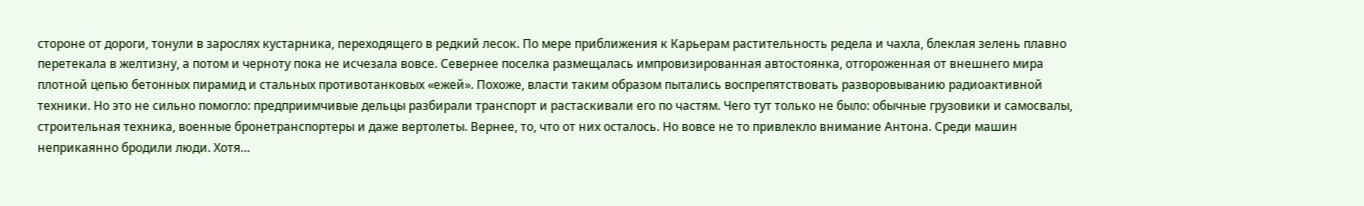стороне от дороги, тонули в зарослях кустарника, переходящего в редкий лесок. По мере приближения к Карьерам растительность редела и чахла, блеклая зелень плавно перетекала в желтизну, а потом и черноту пока не исчезала вовсе. Севернее поселка размещалась импровизированная автостоянка, отгороженная от внешнего мира плотной цепью бетонных пирамид и стальных противотанковых «ежей». Похоже, власти таким образом пытались воспрепятствовать разворовыванию радиоактивной техники. Но это не сильно помогло: предприимчивые дельцы разбирали транспорт и растаскивали его по частям. Чего тут только не было: обычные грузовики и самосвалы, строительная техника, военные бронетранспортеры и даже вертолеты. Вернее, то, что от них осталось. Но вовсе не то привлекло внимание Антона. Среди машин неприкаянно бродили люди. Хотя…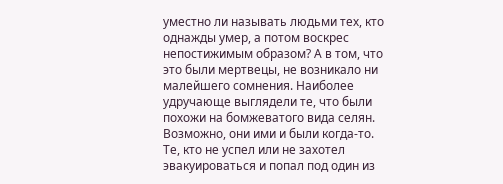уместно ли называть людьми тех, кто однажды умер, а потом воскрес непостижимым образом? А в том, что это были мертвецы, не возникало ни малейшего сомнения. Наиболее удручающе выглядели те, что были похожи на бомжеватого вида селян. Возможно, они ими и были когда-то. Те, кто не успел или не захотел эвакуироваться и попал под один из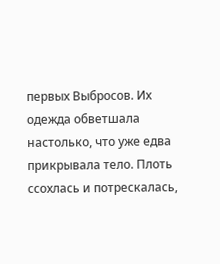первых Выбросов. Их одежда обветшала настолько, что уже едва прикрывала тело. Плоть ссохлась и потрескалась,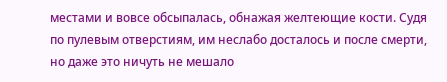местами и вовсе обсыпалась, обнажая желтеющие кости. Судя по пулевым отверстиям, им неслабо досталось и после смерти, но даже это ничуть не мешало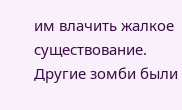им влачить жалкое существование. Другие зомби были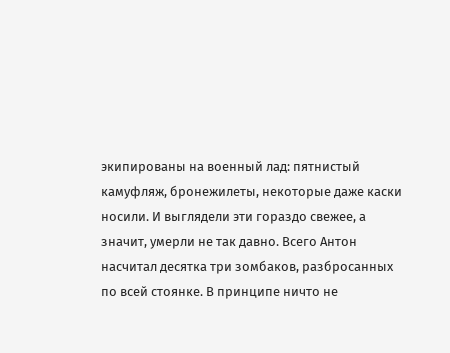экипированы на военный лад: пятнистый камуфляж, бронежилеты, некоторые даже каски носили. И выглядели эти гораздо свежее, а значит, умерли не так давно. Всего Антон насчитал десятка три зомбаков, разбросанных по всей стоянке. В принципе ничто не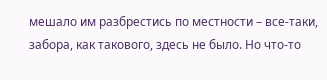мешало им разбрестись по местности – все-таки, забора, как такового, здесь не было. Но что-то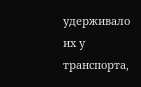удерживало их у транспорта,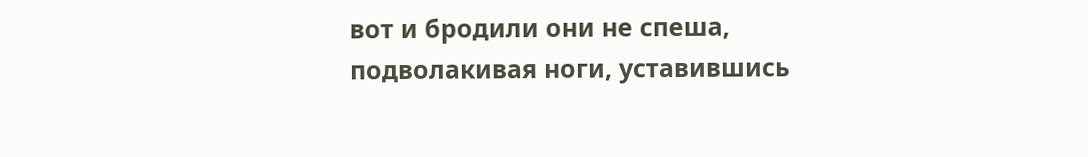вот и бродили они не спеша, подволакивая ноги, уставившись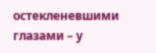остекленевшими глазами – у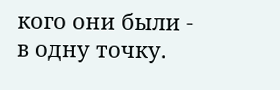кого они были - в одну точку.